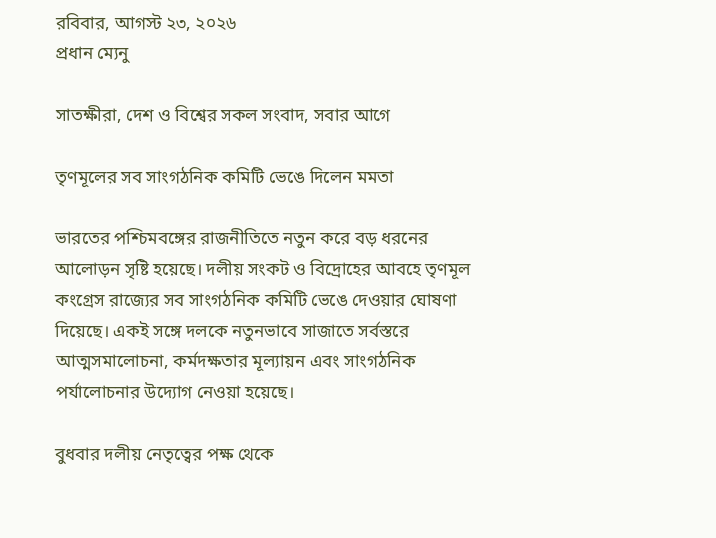রবিবার, আগস্ট ২৩, ২০২৬
প্রধান ম্যেনু

সাতক্ষীরা, দেশ ও বিশ্বের সকল সংবাদ, সবার আগে

তৃণমূলের সব সাংগঠনিক কমিটি ভেঙে দিলেন মমতা

ভারতের পশ্চিমবঙ্গের রাজনীতিতে নতুন করে বড় ধরনের আলোড়ন সৃষ্টি হয়েছে। দলীয় সংকট ও বিদ্রোহের আবহে তৃণমূল কংগ্রেস রাজ্যের সব সাংগঠনিক কমিটি ভেঙে দেওয়ার ঘোষণা দিয়েছে। একই সঙ্গে দলকে নতুনভাবে সাজাতে সর্বস্তরে আত্মসমালোচনা, কর্মদক্ষতার মূল্যায়ন এবং সাংগঠনিক পর্যালোচনার উদ্যোগ নেওয়া হয়েছে।

বুধবার দলীয় নেতৃত্বের পক্ষ থেকে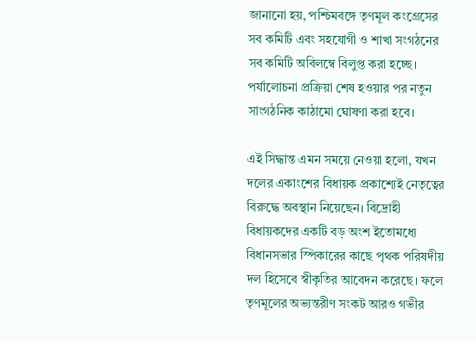জানানো হয়, পশ্চিমবঙ্গে তৃণমূল কংগ্রেসের সব কমিটি এবং সহযোগী ও শাখা সংগঠনের সব কমিটি অবিলম্বে বিলুপ্ত করা হচ্ছে। পর্যালোচনা প্রক্রিয়া শেষ হওয়ার পর নতুন সাংগঠনিক কাঠামো ঘোষণা করা হবে।

এই সিদ্ধান্ত এমন সময়ে নেওয়া হলো, যখন দলের একাংশের বিধায়ক প্রকাশ্যেই নেতৃত্বের বিরুদ্ধে অবস্থান নিয়েছেন। বিদ্রোহী বিধায়কদের একটি বড় অংশ ইতোমধ্যে বিধানসভার স্পিকারের কাছে পৃথক পরিষদীয় দল হিসেবে স্বীকৃতির আবেদন করেছে। ফলে তৃণমূলের অভ্যন্তরীণ সংকট আরও গভীর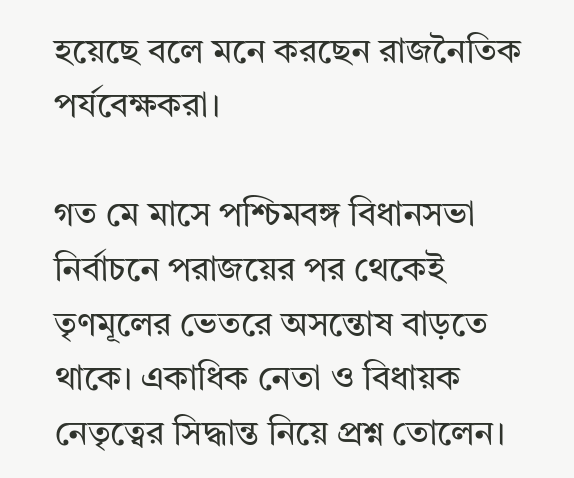হয়েছে বলে মনে করছেন রাজনৈতিক পর্যবেক্ষকরা।

গত মে মাসে পশ্চিমবঙ্গ বিধানসভা নির্বাচনে পরাজয়ের পর থেকেই তৃণমূলের ভেতরে অসন্তোষ বাড়তে থাকে। একাধিক নেতা ও বিধায়ক নেতৃত্বের সিদ্ধান্ত নিয়ে প্রশ্ন তোলেন।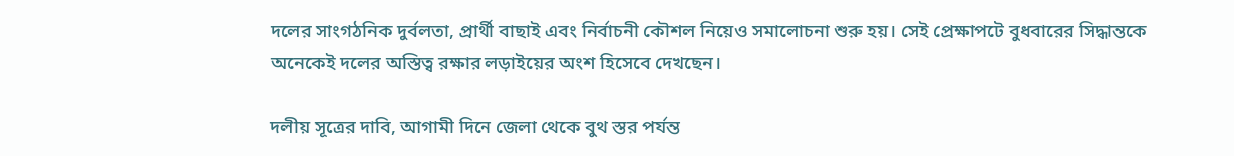দলের সাংগঠনিক দুর্বলতা, প্রার্থী বাছাই এবং নির্বাচনী কৌশল নিয়েও সমালোচনা শুরু হয়। সেই প্রেক্ষাপটে বুধবারের সিদ্ধান্তকে অনেকেই দলের অস্তিত্ব রক্ষার লড়াইয়ের অংশ হিসেবে দেখছেন।

দলীয় সূত্রের দাবি, আগামী দিনে জেলা থেকে বুথ স্তর পর্যন্ত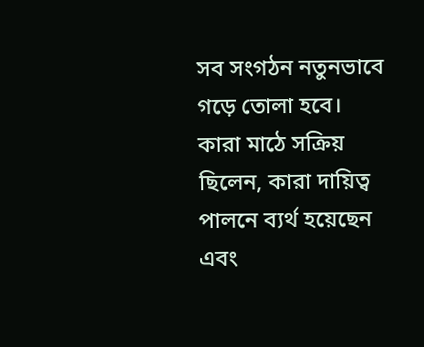সব সংগঠন নতুনভাবে গড়ে তোলা হবে। কারা মাঠে সক্রিয় ছিলেন, কারা দায়িত্ব পালনে ব্যর্থ হয়েছেন এবং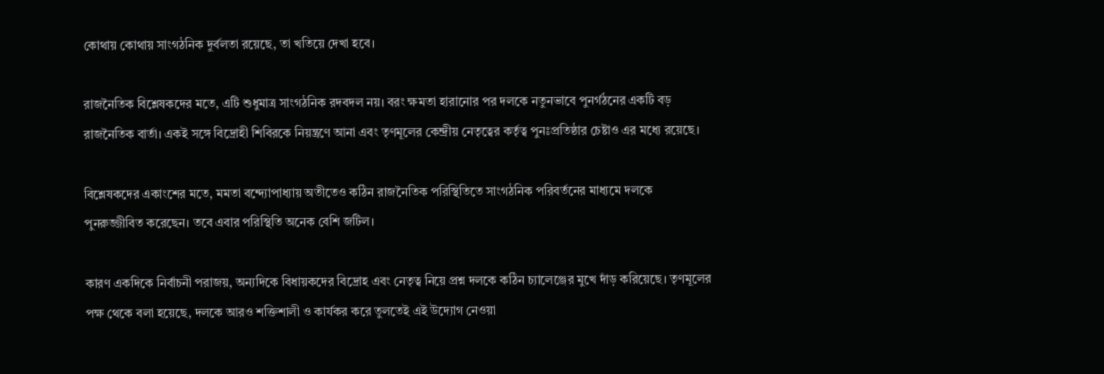কোথায় কোথায় সাংগঠনিক দুর্বলতা রয়েছে, তা খতিয়ে দেখা হবে।

রাজনৈতিক বিশ্লেষকদের মতে, এটি শুধুমাত্র সাংগঠনিক রদবদল নয়। বরং ক্ষমতা হারানোর পর দলকে নতুনভাবে পুনর্গঠনের একটি বড় রাজনৈতিক বার্তা। একই সঙ্গে বিদ্রোহী শিবিরকে নিয়ন্ত্রণে আনা এবং তৃণমূলের কেন্দ্রীয় নেতৃত্বের কর্তৃত্ব পুনঃপ্রতিষ্ঠার চেষ্টাও এর মধ্যে রয়েছে।

বিশ্লেষকদের একাংশের মতে, মমতা বন্দ্যোপাধ্যায় অতীতেও কঠিন রাজনৈতিক পরিস্থিতিতে সাংগঠনিক পরিবর্তনের মাধ্যমে দলকে পুনরুজ্জীবিত করেছেন। তবে এবার পরিস্থিতি অনেক বেশি জটিল।

কারণ একদিকে নির্বাচনী পরাজয়, অন্যদিকে বিধায়কদের বিদ্রোহ এবং নেতৃত্ব নিয়ে প্রশ্ন দলকে কঠিন চ্যালেঞ্জের মুখে দাঁড় করিয়েছে। তৃণমূলের পক্ষ থেকে বলা হয়েছে, দলকে আরও শক্তিশালী ও কার্যকর করে তুলতেই এই উদ্যোগ নেওয়া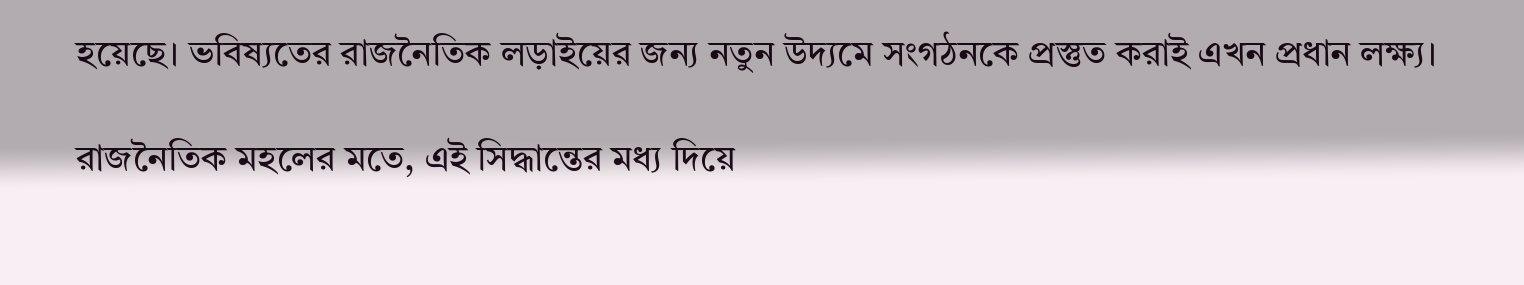হয়েছে। ভবিষ্যতের রাজনৈতিক লড়াইয়ের জন্য নতুন উদ্যমে সংগঠনকে প্রস্তুত করাই এখন প্রধান লক্ষ্য।

রাজনৈতিক মহলের মতে, এই সিদ্ধান্তের মধ্য দিয়ে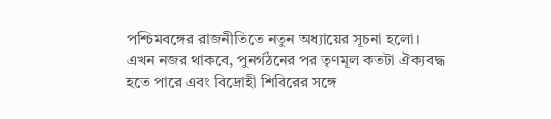পশ্চিমবঙ্গের রাজনীতিতে নতুন অধ্যায়ের সূচনা হলো। এখন নজর থাকবে, পুনর্গঠনের পর তৃণমূল কতটা ঐক্যবদ্ধ হতে পারে এবং বিদ্রোহী শিবিরের সঙ্গে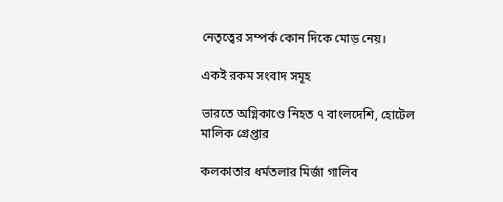নেতৃত্বের সম্পর্ক কোন দিকে মোড় নেয়।

একই রকম সংবাদ সমূহ

ভারতে অগ্নিকাণ্ডে নিহত ৭ বাংলদেশি, হোটেল মালিক গ্রেপ্তার

কলকাতার ধর্মতলার মির্জা গালিব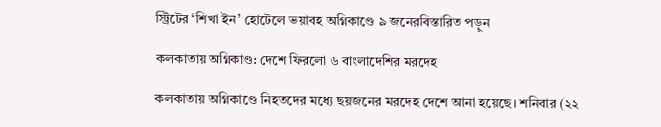স্ট্রিটের ‘শিখা ইন’ হোটেলে ভয়াবহ অগ্নিকাণ্ডে ৯ জনেরবিস্তারিত পড়ুন

কলকাতায় অগ্নিকাণ্ড: দেশে ফিরলো ৬ বাংলাদেশির মরদেহ

কলকাতায় অগ্নিকাণ্ডে নিহতদের মধ্যে ছয়জনের মরদেহ দেশে আনা হয়েছে। শনিবার (২২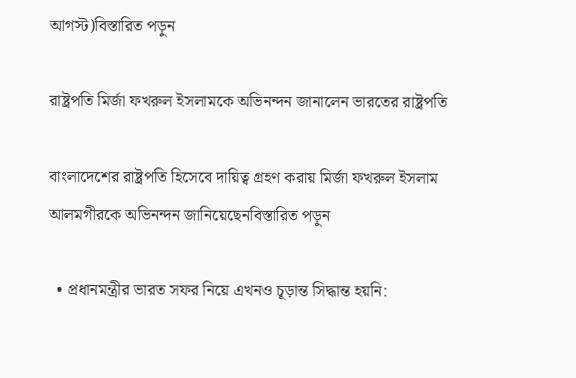আগস্ট)বিস্তারিত পড়ুন

রাষ্ট্রপতি মির্জা ফখরুল ইসলামকে অভিনন্দন জানালেন ভারতের রাষ্ট্রপতি

বাংলাদেশের রাষ্ট্রপতি হিসেবে দায়িত্ব গ্রহণ করায় মির্জা ফখরুল ইসলাম আলমগীরকে অভিনন্দন জানিয়েছেনবিস্তারিত পড়ুন

  • প্রধানমন্ত্রীর ভারত সফর নিয়ে এখনও চূড়ান্ত সিদ্ধান্ত হয়নি: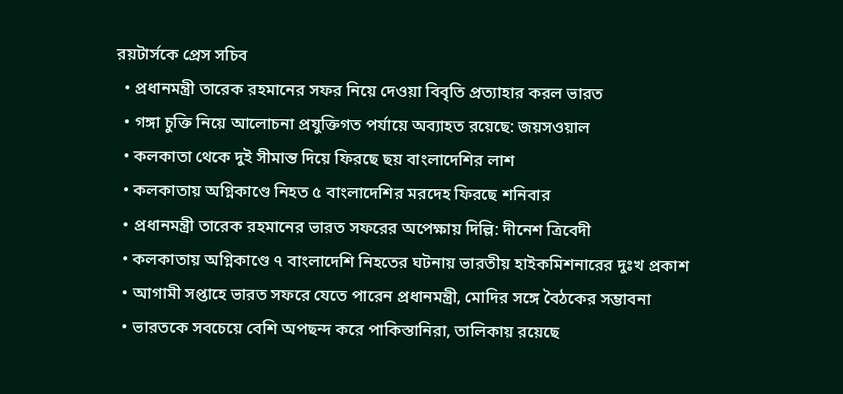রয়টার্সকে প্রেস সচিব
  • প্রধানমন্ত্রী তারেক রহমানের সফর নিয়ে দেওয়া বিবৃতি প্রত্যাহার করল ভারত
  • গঙ্গা চুক্তি নিয়ে আলোচনা প্রযুক্তিগত পর্যায়ে অব্যাহত রয়েছে: জয়সওয়াল
  • কলকাতা থেকে দুই সীমান্ত দিয়ে ফিরছে ছয় বাংলাদেশির লাশ
  • কলকাতায় অগ্নিকাণ্ডে নিহত ৫ বাংলাদেশির মরদেহ ফিরছে শনিবার
  • প্রধানমন্ত্রী তারেক রহমানের ভারত সফরের অপেক্ষায় দিল্লি: দীনেশ ত্রিবেদী
  • কলকাতায় অগ্নিকাণ্ডে ৭ বাংলাদেশি নিহতের ঘটনায় ভারতীয় হাইকমিশনারের দুঃখ প্রকাশ
  • আগামী সপ্তাহে ভারত সফরে যেতে পারেন প্রধানমন্ত্রী, মোদির সঙ্গে বৈঠকের সম্ভাবনা
  • ভারতকে সবচেয়ে বেশি অপছন্দ করে পাকিস্তানিরা, তালিকায় রয়েছে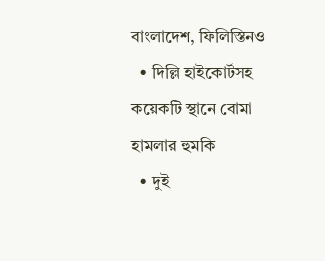বাংলাদেশ, ফিলিস্তিনও
  • দিল্লি হাইকোর্টসহ কয়েকটি স্থানে বোমা হামলার হুমকি
  • দুই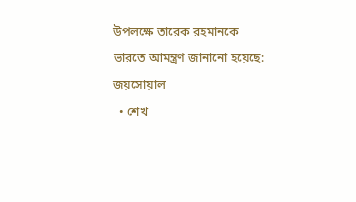উপলক্ষে তারেক রহমানকে ভারতে আমন্ত্রণ জানানো হয়েছে: জয়সোয়াল
  • শেখ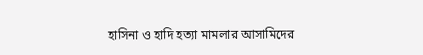হাসিনা ও হাদি হত্যা মামলার আসামিদের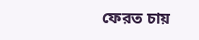ফেরত চায়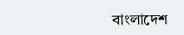বাংলাদেশ